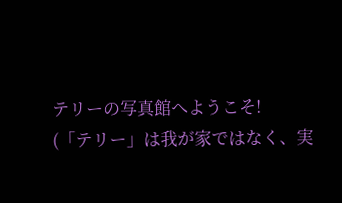テリーの写真館へようこそ!
(「テリー」は我が家ではなく、実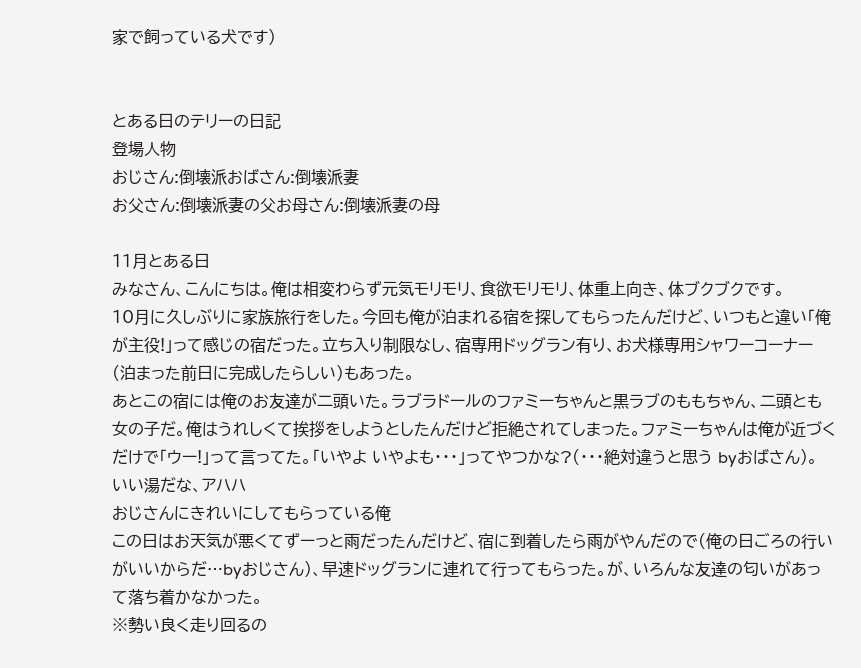家で飼っている犬です)


とある日のテリーの日記
登場人物
おじさん:倒壊派おばさん:倒壊派妻
お父さん:倒壊派妻の父お母さん:倒壊派妻の母

11月とある日
みなさん、こんにちは。俺は相変わらず元気モリモリ、食欲モリモリ、体重上向き、体ブクブクです。
10月に久しぶりに家族旅行をした。今回も俺が泊まれる宿を探してもらったんだけど、いつもと違い「俺が主役!」って感じの宿だった。立ち入り制限なし、宿専用ドッグラン有り、お犬様専用シャワーコーナー(泊まった前日に完成したらしい)もあった。
あとこの宿には俺のお友達が二頭いた。ラブラドールのファミーちゃんと黒ラブのももちゃん、二頭とも女の子だ。俺はうれしくて挨拶をしようとしたんだけど拒絶されてしまった。ファミーちゃんは俺が近づくだけで「ウー!」って言ってた。「いやよ いやよも・・・」ってやつかな?(・・・絶対違うと思う byおばさん)。
いい湯だな、アハハ
おじさんにきれいにしてもらっている俺
この日はお天気が悪くてずーっと雨だったんだけど、宿に到着したら雨がやんだので(俺の日ごろの行いがいいからだ…byおじさん)、早速ドッグランに連れて行ってもらった。が、いろんな友達の匂いがあって落ち着かなかった。
※勢い良く走り回るの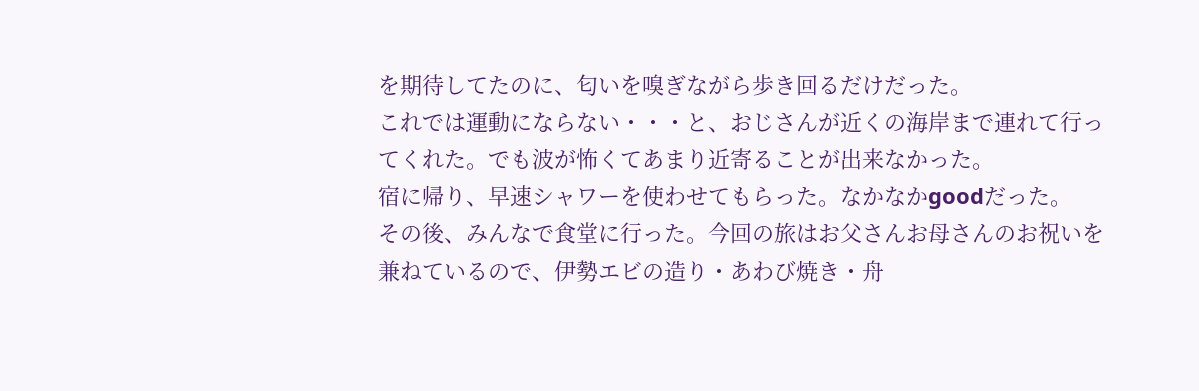を期待してたのに、匂いを嗅ぎながら歩き回るだけだった。
これでは運動にならない・・・と、おじさんが近くの海岸まで連れて行ってくれた。でも波が怖くてあまり近寄ることが出来なかった。
宿に帰り、早速シャワーを使わせてもらった。なかなかgoodだった。
その後、みんなで食堂に行った。今回の旅はお父さんお母さんのお祝いを兼ねているので、伊勢エビの造り・あわび焼き・舟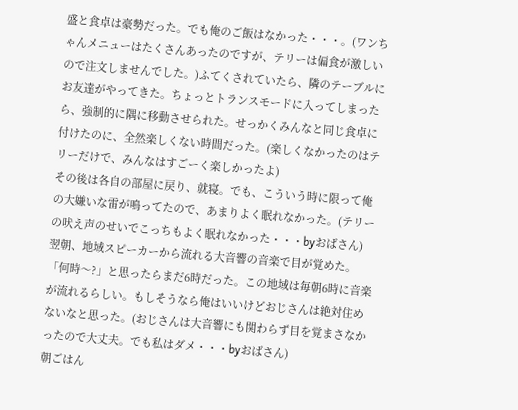盛と食卓は豪勢だった。でも俺のご飯はなかった・・・。(ワンちゃんメニューはたくさんあったのですが、テリーは偏食が激しいので注文しませんでした。)ふてくされていたら、隣のテーブルにお友達がやってきた。ちょっとトランスモードに入ってしまったら、強制的に隅に移動させられた。せっかくみんなと同じ食卓に付けたのに、全然楽しくない時間だった。(楽しくなかったのはテリーだけで、みんなはすごーく楽しかったよ)
その後は各自の部屋に戻り、就寝。でも、こういう時に限って俺の大嫌いな雷が鳴ってたので、あまりよく眠れなかった。(テリーの吠え声のせいでこっちもよく眠れなかった・・・byおばさん)
翌朝、地域スピーカーから流れる大音響の音楽で目が覚めた。「何時〜?」と思ったらまだ6時だった。この地域は毎朝6時に音楽が流れるらしい。もしそうなら俺はいいけどおじさんは絶対住めないなと思った。(おじさんは大音響にも関わらず目を覚まさなかったので大丈夫。でも私はダメ・・・byおばさん)
朝ごはん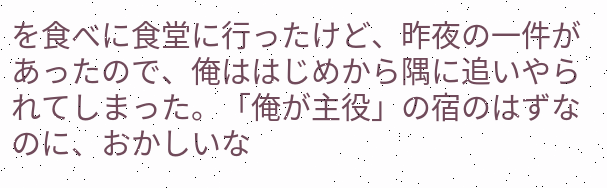を食べに食堂に行ったけど、昨夜の一件があったので、俺ははじめから隅に追いやられてしまった。「俺が主役」の宿のはずなのに、おかしいな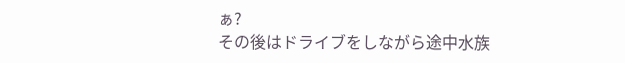ぁ?
その後はドライブをしながら途中水族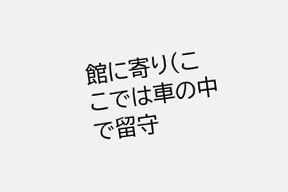館に寄り(ここでは車の中で留守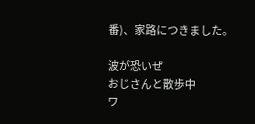番)、家路につきました。

波が恐いぜ
おじさんと散歩中
ワ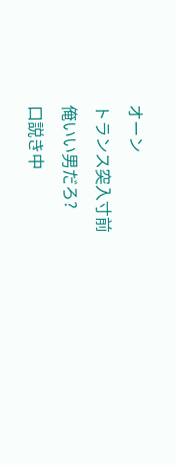オーン
トランス突入寸前
俺いい男だろ?
口説き中